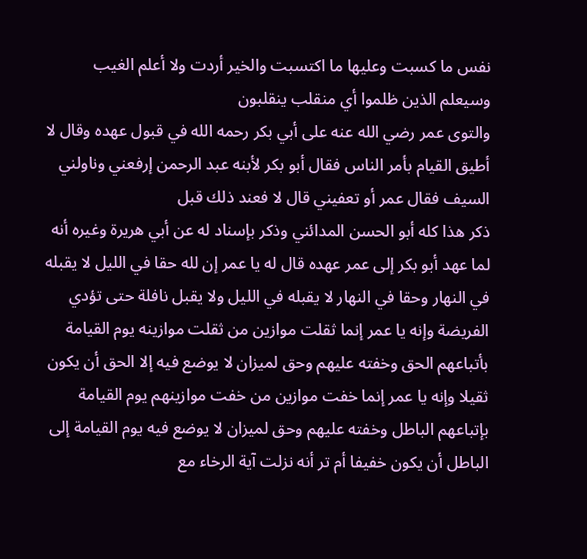نفس ما كسبت وعليها ما اكتسبت والخير أردت ولا أعلم الغيب وسيعلم الذين ظلموا أي منقلب ينقلبون
والتوى عمر رضي الله عنه على أبي بكر رحمه الله في قبول عهده وقال لا أطيق القيام بأمر الناس فقال أبو بكر لأبنه عبد الرحمن إرفعني وناولني السيف فقال عمر أو تعفيني قال لا فعند ذلك قبل
ذكر هذا كله أبو الحسن المدائني وذكر بإسناد له عن أبي هريرة وغيره أنه لما عهد أبو بكر إلى عمر عهده قال له يا عمر إن لله حقا في الليل لا يقبله في النهار وحقا في النهار لا يقبله في الليل ولا يقبل نافلة حتى تؤدي الفريضة وإنه يا عمر إنما ثقلت موازين من ثقلت موازينه يوم القيامة بأتباعهم الحق وخفته عليهم وحق لميزان لا يوضع فيه إلا الحق أن يكون ثقيلا وإنه يا عمر إنما خفت موازين من خفت موازينهم يوم القيامة بإتباعهم الباطل وخفته عليهم وحق لميزان لا يوضع فيه يوم القيامة إلى الباطل أن يكون خفيفا أم تر أنه نزلت آية الرخاء مع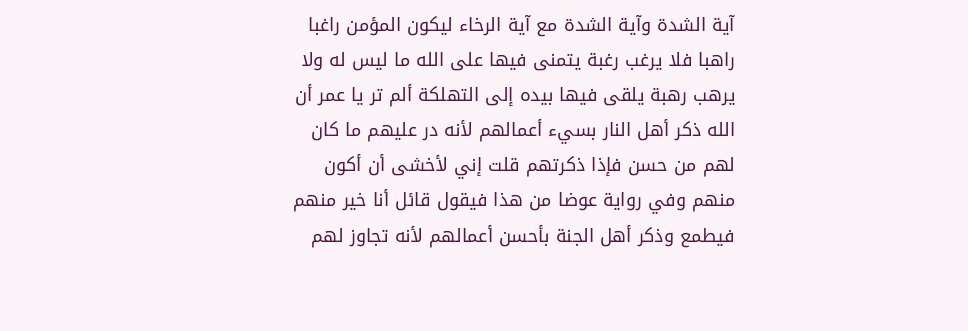آية الشدة وآية الشدة مع آية الرخاء ليكون المؤمن راغبا راهبا فلا يرغب رغبة يتمنى فيها على الله ما ليس له ولا يرهب رهبة يلقى فيها بيده إلى التهلكة ألم تر يا عمر أن الله ذكر أهل النار بسيء أعمالهم لأنه در عليهم ما كان لهم من حسن فإذا ذكرتهم قلت إني لأخشى أن أكون منهم وفي رواية عوضا من هذا فيقول قائل أنا خير منهم فيطمع وذكر أهل الجنة بأحسن أعمالهم لأنه تجاوز لهم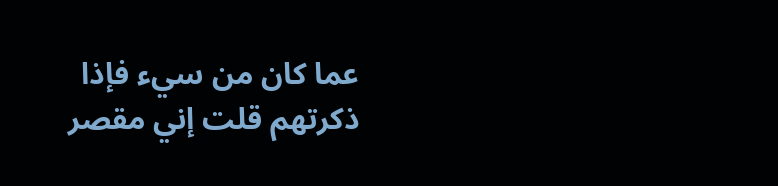عما كان من سيء فإذا ذكرتهم قلت إني مقصر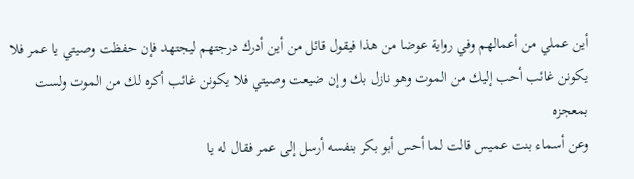أين عملي من أعمالهم وفي رواية عوضا من هذا فيقول قائل من أين أدرك درجتهم ليجتهد فإن حفظت وصيتي يا عمر فلا يكونن غائب أحب إليك من الموت وهو نازل بك وإن ضيعت وصيتي فلا يكونن غائب أكره لك من الموت ولست بمعجزه
وعن أسماء بنت عميس قالت لما أحس أبو بكر بنفسه أرسل إلى عمر فقال له يا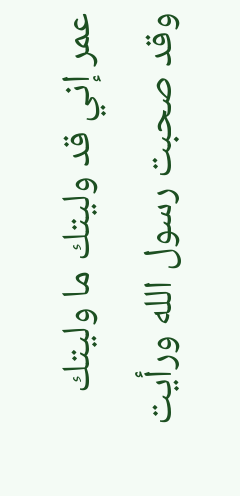عمر إني قد وليتك ما وليتك وقد صحبت رسول الله ورأيت